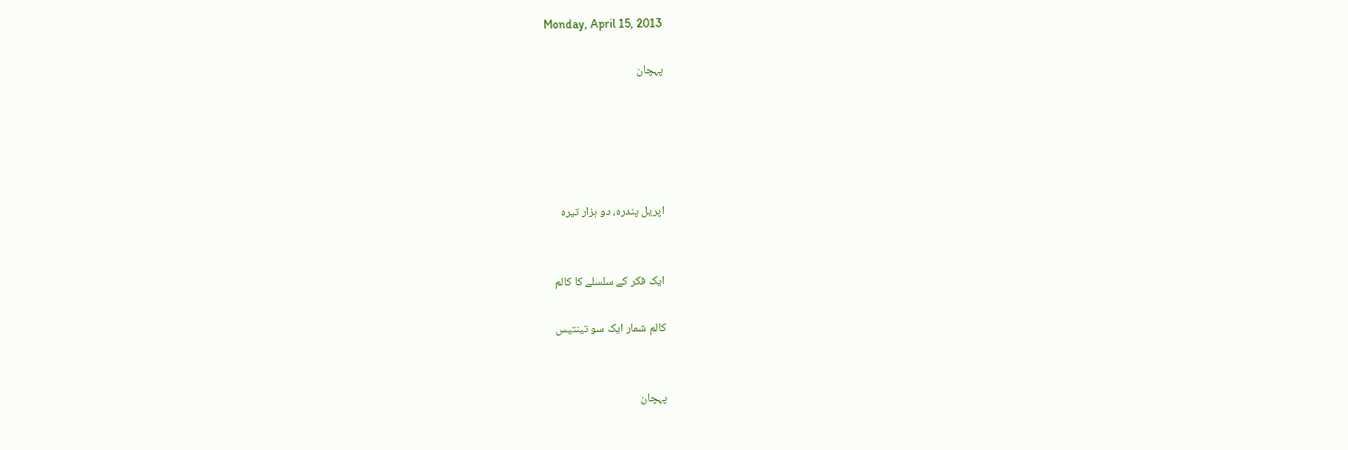Monday, April 15, 2013

پہچان





اپریل پندرہ، دو ہزار تیرہ


ایک فکر کے سلسلے کا کالم

کالم شمار ایک سو تینتیس


پہچان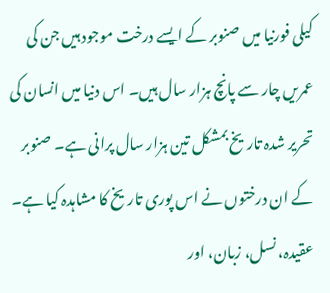کیلی فورنیا میں صنوبر کے ایسے درخت موجود ہیں جن کی عمریں چار سے پانچ ہزار سال ہیں۔ اس دنیا میں انسان کی تحریر شدہ تاریخ بمشکل تین ہزار سال پرانی ہے۔ صنوبر کے ان درختوں نے اس پوری تاریخ کا مشاہدہ کیا ہے۔ عقیدہ، نسل، زبان، اور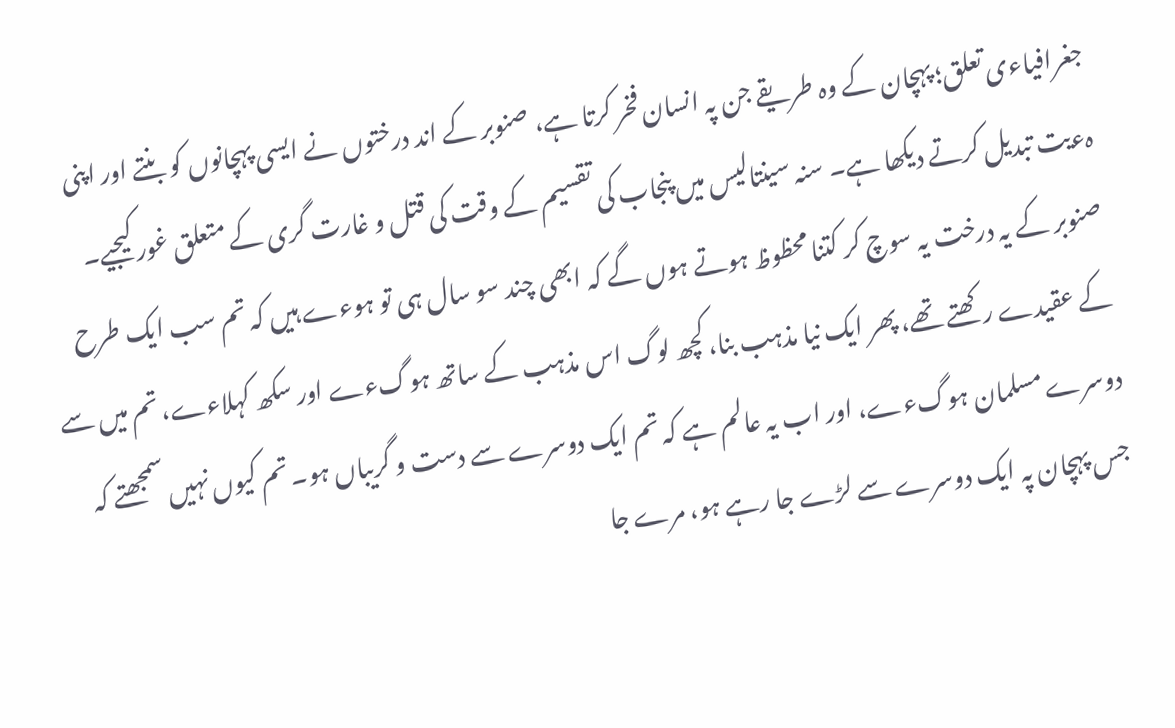جغرافیاءی تعلق؛ پہچان کے وہ طریقے جن پہ انسان فخر کرتا ہے، صنوبر کے اند درختوں نے ایسی پہچانوں کو بنتے اور اپنی ہءیت تبدیل کرتے دیکھا ہے۔ سنہ سینتالیس میں پنجاب کی تقسیم کے وقت کی قتل و غارت گری کے متعلق غور کیجیے۔ صنوبر کے یہ درخت یہ سوچ کر کتنا محظوظ ہوتے ہوں گے کہ ابھی چند سو سال ہی تو ہوءے ہیں کہ تم سب ایک طرح کے عقیدے رکھتے تھے، پھر ایک نیا مذہب بنا، کچھ لوگ اس مذہب کے ساتھ ہوگءے اور سکھ کہلاءے، تم میں سے دوسرے مسلمان ہوگءے، اور اب یہ عالم ہے کہ تم ایک دوسرے سے دست و گریباں ہو۔ تم کیوں نہیں سمجھتے کہ جس پہچان پہ ایک دوسرے سے لڑے جا رہے ہو، مرے جا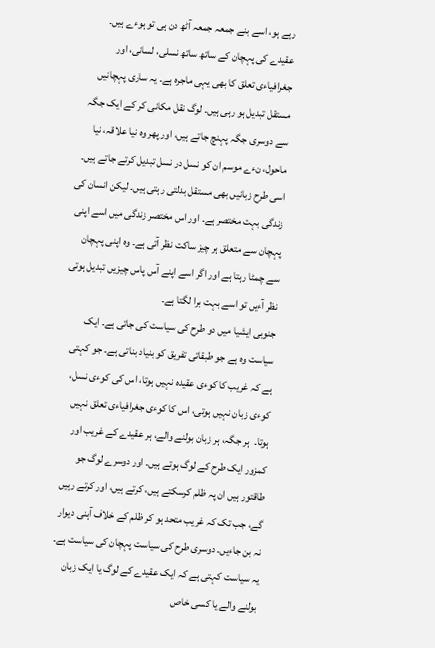رہے ہو، اسے بنے جمعہ جمعہ آٹھ دن ہی تو ہوءے ہیں۔  عقیدے کی پہچان کے ساتھ ساتھ نسلی، لسانی، اور جغرافیاءی تعلق کا بھی یہی ماجرہ ہے۔ یہ ساری پہچانیں مستقل تبدیل ہو رہی ہیں۔ لوگ نقل مکانی کر کے ایک جگہ سے دوسری جگہ پہنچ جاتے ہیں، اور پھر وہ نیا علاقہ، نیا ماحول، نءے موسم ان کو نسل در نسل تبدیل کرتے جاتے ہیں۔ اسی طرح زبانیں بھی مستقل بدلتی رہتی ہیں۔ لیکن انسان کی زندگی بہت مختصر ہے۔ اور اس مختصر زندگی میں اسے اپنی پہچان سے متعلق ہر چیز ساکت نظر آتی ہے۔ وہ اپنی پہچان سے چمٹا رہتا ہے اور اگر اسے اپنے آس پاس چیزیں تبدیل ہوتی نظر آءیں تو اسے بہت برا لگتا ہے۔
جنوبی ایشیا میں دو طرح کی سیاست کی جاتی ہے۔ ایک سیاست وہ ہے جو طبقاتی تفریق کو بنیاد بناتی ہے۔ جو کہتی ہے کہ غریب کا کوءی عقیدہ نہیں ہوتا، اس کی کوءی نسل، کوءی زبان نہیں ہوتی، اس کا کوءی جغرافیاءی تعلق نہیں ہوتا۔  ہر جگہ، ہر زبان بولنے والے، ہر عقیدے کے غریب اور کمزور ایک طرح کے لوگ ہوتے ہیں۔ اور دوسرے لوگ جو طاقتور ہیں ان پہ ظلم کرسکتے ہیں، کرتے ہیں، اور کرتے رہیں گے، جب تک کہ غریب متحد ہو کر ظلم کے خلاف آہنی دیوار نہ بن جاءیں۔ دوسری طرح کی سیاست پہچان کی سیاست ہے۔ یہ سیاست کہتی ہے کہ ایک عقیدے کے لوگ یا ایک زبان بولنے والے یا کسی خاص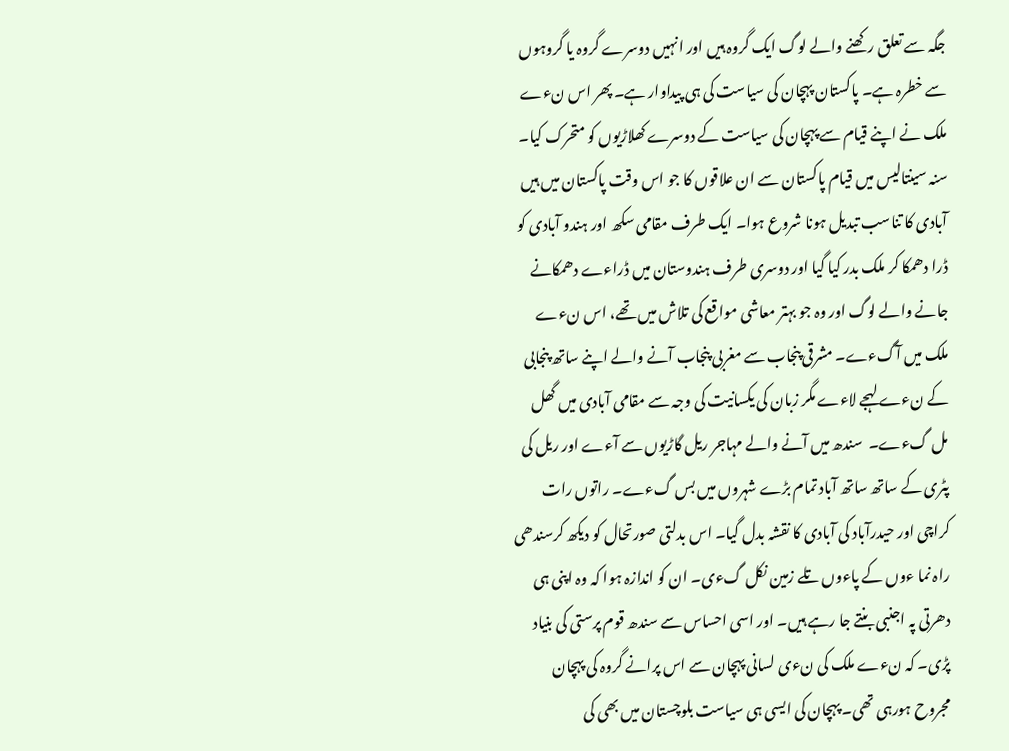جگہ سے تعلق رکھنے والے لوگ ایک گروہ ہیں اور انہیں دوسرے گروہ یا گروہوں سے خطرہ ہے۔ پاکستان پہچان کی سیاست کی ہی پیداوار ہے۔ پھر اس نءے ملک نے اپنے قیام سے پہچان کی سیاست کے دوسرے کھلاڑیوں کو متحرک کیا۔
سنہ سینتالیس میں قیام پاکستان سے ان علاقوں کا جو اس وقت پاکستان میں ہیں آبادی کا تناسب تبدیل ہونا شروع ہوا۔ ایک طرف مقامی سکھ اور ہندو آبادی کو ڈرا دھمکا کر ملک بدر کیا گیا اور دوسری طرف ہندوستان میں ڈراءے دھمکانے جانے والے لوگ اور وہ جو بہتر معاشی مواقع کی تلاش میں تھے، اس نءے ملک میں آگءے۔ مشرقی پنجاب سے مغربی پنجاب آنے والے اپنے ساتھ پنجابی کے نءے لہجے لاءے مگر زبان کی یکسانیت کی وجہ سے مقامی آبادی میں گھل مل گءے۔  سندھ میں آنے والے مہاجر ریل گاڑیوں سے آءے اور ریل کی پٹری کے ساتھ ساتھ آباد تمام بڑے شہروں میں بس گءے۔ راتوں رات کراچی اور حیدرآباد کی آبادی کا نقشہ بدل گیا۔ اس بدلتی صورتحال کو دیکھ کرسندھی راہ نما ءوں کے پاءوں تلے زمین نکل گءی۔ ان کو اندازہ ہوا کہ وہ اپنی ہی دھرتی پہ اجنبی بنتے جا رہے ہیں۔ اور اسی احساس سے سندھ قوم پرستی کی بنیاد پڑی۔ کہ نءے ملک کی نءی لسانی پہچان سے اس پرانے گروہ کی پہچان مجروح ہورہی تھی۔ پہچان کی ایسی ہی سیاست بلوچستان میں بھی کی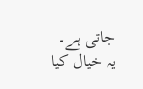جاتی ہے۔ یہ خیال کیا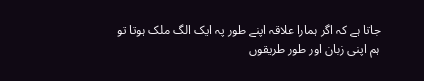جاتا ہے کہ اگر ہمارا علاقہ اپنے طور پہ ایک الگ ملک ہوتا تو ہم اپنی زبان اور طور طریقوں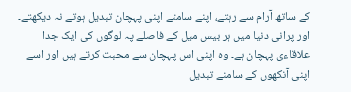کے ساتھ آرام سے رہتے، اپنے سامنے اپنی پہچان تبدیل ہوتے نہ دیکھتے۔ اور پرانی دنیا میں ہر بیس میل کے فاصلے پہ لوگوں کی ایک جدا علاقاءی پہچان ہے۔ وہ اپنی اس پہچان سے محبت کرتے ہیں اور اسے اپنی آنکھوں کے سامنے تبدیل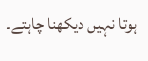ہوتا نہیں دیکھنا چاہتے۔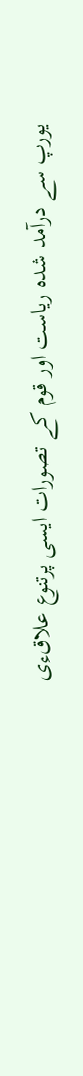یورپ سے درآمد شدہ ریاست اور قوم کے تصورات ایسی پرتنوع علاقءی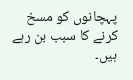پہچانوں کو مسخ کرنے کا سبب بن رہے ہیں۔